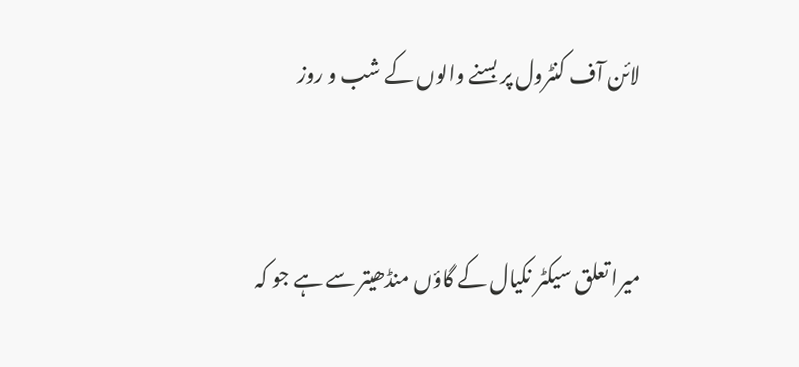لائن آف کنٹرول پر بسنے والوں کے شب و روز


میرا تعلق سیکٹر نکیال کے گاؤں منڈھیتر سے ہے جو کہ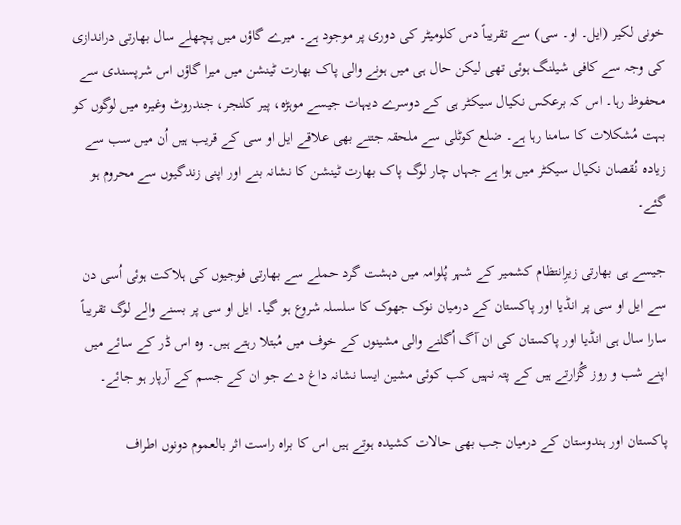خونی لکیر (ایل۔ او۔ سی) سے تقریباً دس کلومیٹر کی دوری پر موجود ہے۔ میرے گاؤں میں پچھلے سال بھارتی دراندازی کی وجہ سے کافی شیلنگ ہوئی تھی لیکن حال ہی میں ہونے والی پاک بھارت ٹینشن میں میرا گاؤں اس شرپسندی سے محفوظ رہا۔ اس کہ برعکس نکیال سیکٹر ہی کے دوسرے دیہات جیسے موہڑہ، پیر کلنجر، جندروٹ وغیرہ میں لوگوں کو بہت مُشکلات کا سامنا رہا ہے۔ ضلع کوٹلی سے ملحقہ جتنے بھی علاقے ایل او سی کے قریب ہیں اُن میں سب سے زیادہ نُقصان نکیال سیکٹر میں ہوا ہے جہاں چار لوگ پاک بھارت ٹینشن کا نشانہ بنے اور اپنی زندگیوں سے محروم ہو گئے۔

جیسے ہی بھارتی زیرِانتظام کشمیر کے شہر پُلوامہ میں دہشت گرد حملے سے بھارتی فوجیوں کی ہلاکت ہوئی اُسی دن سے ایل او سی پر انڈیا اور پاکستان کے درمیان نوک جھوک کا سلسلہ شروع ہو گیا۔ ایل او سی پر بسنے والے لوگ تقریباً سارا سال ہی انڈیا اور پاکستان کی ان آگ اُگلنے والی مشینوں کے خوف میں مُبتلا رہتے ہیں۔ وہ اس ڈر کے سائے میں اپنے شب و روز گُزارتے ہیں کے پتہ نہیں کب کوئی مشین ایسا نشانہ داغ دے جو ان کے جسم کے آرپار ہو جائے۔

پاکستان اور ہندوستان کے درمیان جب بھی حالات کشیدہ ہوتے ہیں اس کا براہ راست اثر بالعموم دونوں اطراف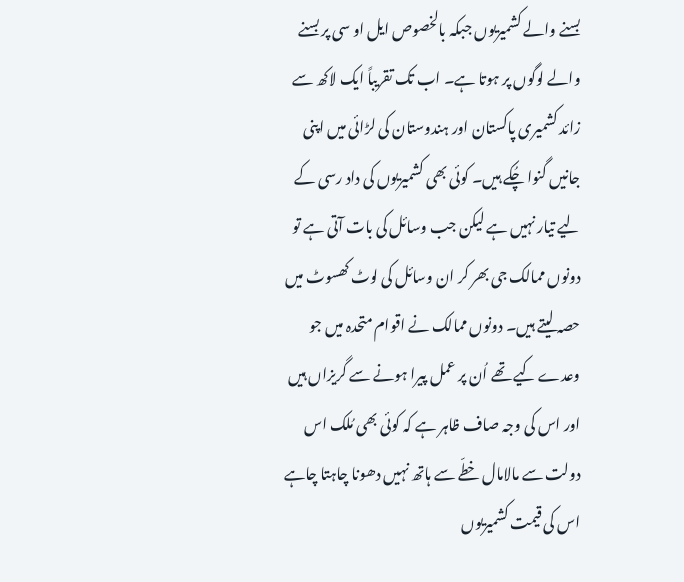بسنے والے کشمیریوں جبکہ بالخصوص ایل او سی پر بسنے والے لوگوں پر ہوتا ہے۔ اب تک تقریباً ایک لاکھ سے زائد کشمیری پاکستان اور ہندوستان کی لڑائی میں اپنی جانیں گنوا چُکے ہیں۔ کوئی بھی کشمیریوں کی داد رسی کے لیے تیار نہیں ہے لیکن جب وسائل کی بات آتی ہے تو دونوں ممالک جی بھر کر ان وسائل کی لوٹ کھسوٹ میں حصہ لیتے ہیں۔ دونوں ممالک نے اقوام متحدہ میں جو وعدے کیے تھے اُن پر عمل پیرا ہونے سے گریزاں ہیں اور اس کی وجہ صاف ظاہر ہے کہ کوئی بھی مُلک اس دولت سے مالامال خطّے سے ہاتھ نہیں دھونا چاہتا چاہے اس کی قیمت کشمیریوں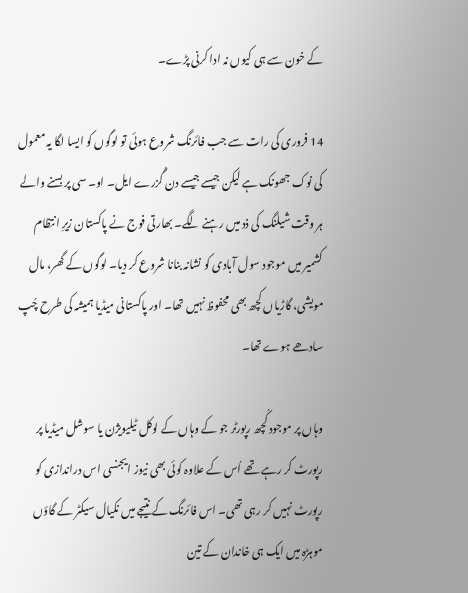کے خون سے ہی کیوں نہ ادا کرنی پڑے۔

14 فروری کی رات سے جب فائرنگ شروع ہوئی تو لوگوں کو ایسا لگا یہ معمول کی نوک جھونک ہے لیکن جیسے جیسے دن گُزرے ایل۔ او۔ سی پر بسنے والے ہر وقت شیلنگ کی ذد میں رہنے لگے۔ بھارتی فوج نے پاکستان زیرِ انتظام کشمیر میں موجود سول آبادی کو نشانہ بنانا شروع کر دیا۔ لوگوں کے گھر، مال مویشی، گاڑیاں کچھ بھی محفوظ نہیں تھا۔ اور پاکستانی میڈیا ہمیشہ کی طرح چُپ سادھے ہوے تھا۔

وہاں پر موجود کُچھ رپورٹر جو کے وہاں کے لوکل ٹیلیویژن یا سوشل میڈیا پر رپورٹ کر رہے تھے اُس کے علاوہ کوئی بھی نیوز ایجنسی اس دراندازی کو رپورٹ نہیں کر رہی تھی۔ اس فائرنگ کے نتیجے میں نکیال سیکٹر کے گاؤں موہڑہ میں ایک ہی خاندان کے تین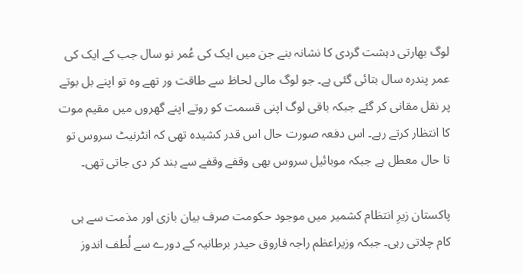لوگ بھارتی دہشت گردی کا نشانہ بنے جن میں ایک کی عُمر نو سال جب کے ایک کی عمر پندرہ سال بتائی گئی ہے۔ جو لوگ مالی لحاظ سے طاقت ور تھے وہ تو اپنے بل بوتے پر نقل مقانی کر گئے جبکہ باقی لوگ اپنی قسمت کو روتے اپنے گھروں میں مقیم موت کا انتظار کرتے رہے۔ اس دفعہ صورت حال اس قدر کشیدہ تھی کہ انٹرنیٹ سروس تو تا حال معطل ہے جبکہ موبائیل سروس بھی وقفے وقفے سے بند کر دی جاتی تھی۔

پاکستان زیرِ انتظام کشمیر میں موجود حکومت صرف بیان بازی اور مذمت سے ہی کام چلاتی رہی۔ جبکہ وزیراعظم راجہ فاروق حیدر برطانیہ کے دورے سے لُطف اندوز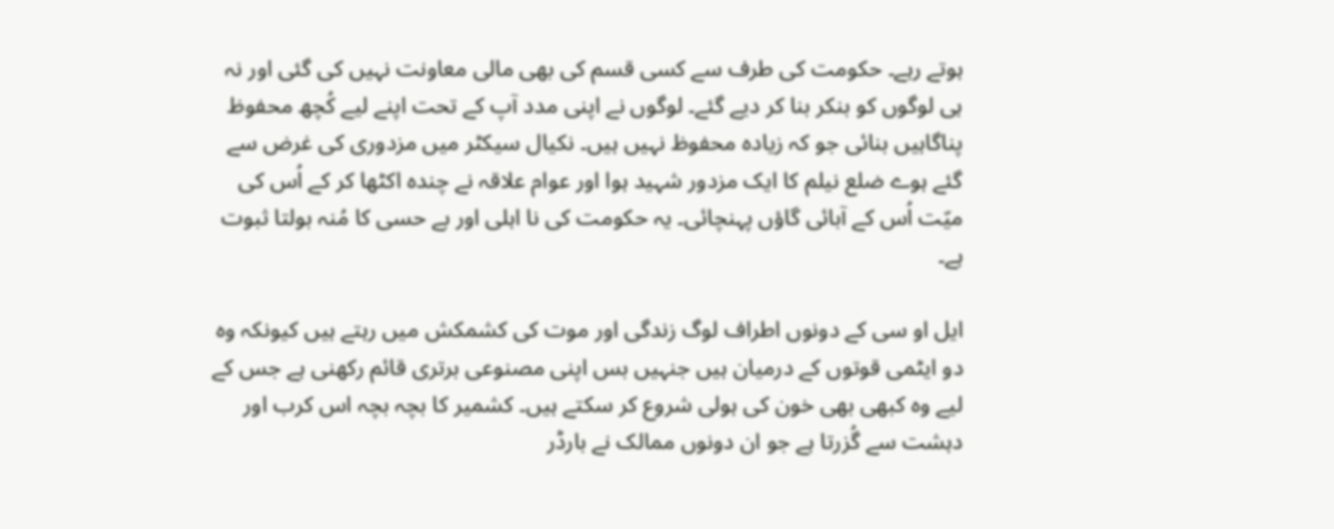ہوتے رہے۔ حکومت کی طرف سے کسی قسم کی بھی مالی معاونت نہیں کی گئی اور نہ ہی لوگوں کو بنکر بنا کر دیے گئے۔ لوگوں نے اپنی مدد آپ کے تحت اپنے لیے کُچھ محفوظ پناگاہیں بنائی جو کہ زیادہ محفوظ نہیں ہیں۔ نکیال سیکٹر میں مزدوری کی غرض سے گئے ہوے ضلع نیلم کا ایک مزدور شہید ہوا اور عوام علاقہ نے چندہ اکٹھا کر کے اُس کی میّت اُس کے آبائی گاؤں پہنچائی۔ یہ حکومت کی نا اہلی اور بے حسی کا مُنہ بولتا ثبوت ہے۔

ایل او سی کے دونوں اطراف لوگ زندگی اور موت کی کشمکش میں رہتے ہیں کیونکہ وہ دو ایٹمی قوتوں کے درمیان ہیں جنہیں بس اپنی مصنوعی برتری قائم رکھنی ہے جس کے لیے وہ کبھی بھی خون کی ہولی شروع کر سکتے ہیں۔ کشمیر کا بچہ بچہ اس کرب اور دہشت سے گُزرتا ہے جو ان دونوں ممالک نے بارڈر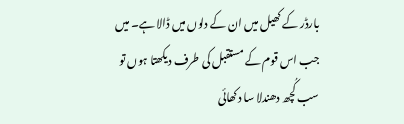بارڈر کے کھیل میں ان کے دلوں میں ڈالا ہے۔ میں جب اس قوم کے مستقبل کی طرف دیکھتا ہوں تو سب کُچھ دھندلا سا دکھائی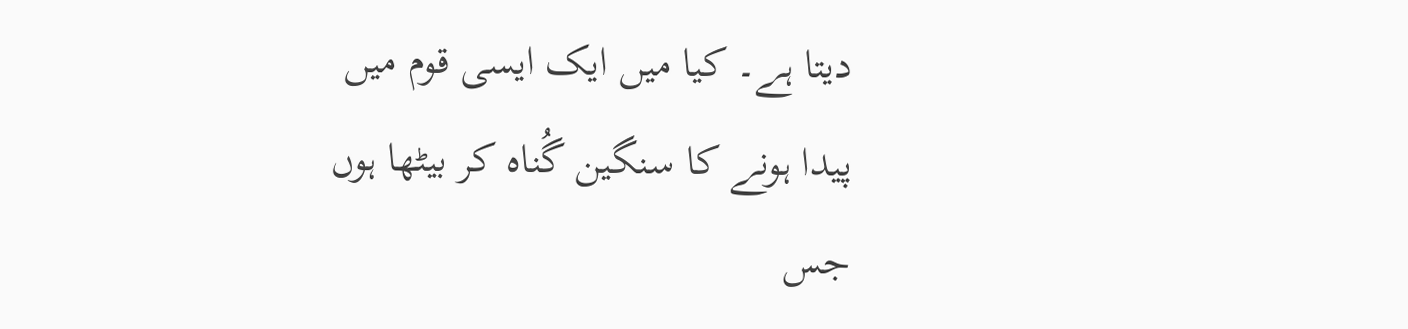دیتا ہے۔ کیا میں ایک ایسی قوم میں پیدا ہونے کا سنگین گُناہ کر بیٹھا ہوں جس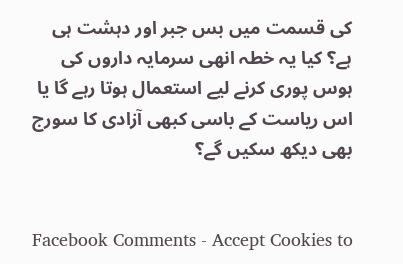کی قسمت میں بس جبر اور دہشت ہی ہے؟ کیا یہ خطہ انھی سرمایہ داروں کی ہوس پوری کرنے لیے استعمال ہوتا رہے گا یا اس ریاست کے باسی کبھی آزادی کا سورج بھی دیکھ سکیں گے؟


Facebook Comments - Accept Cookies to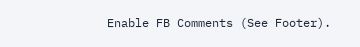Enable FB Comments (See Footer).